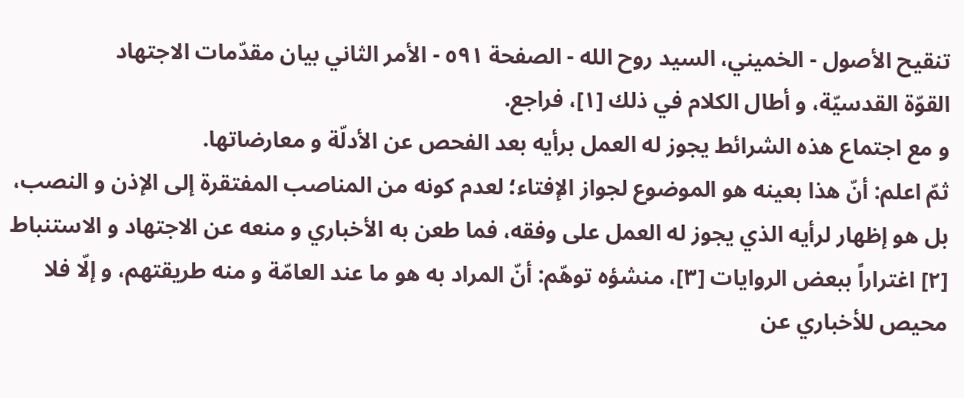تنقيح الأصول - الخميني، السيد روح الله - الصفحة ٥٩١ - الأمر الثاني بيان مقدّمات الاجتهاد
القوّة القدسيّة، و أطال الكلام في ذلك [١]، فراجع.
و مع اجتماع هذه الشرائط يجوز له العمل برأيه بعد الفحص عن الأدلّة و معارضاتها.
ثمّ اعلم: أنّ هذا بعينه هو الموضوع لجواز الإفتاء؛ لعدم كونه من المناصب المفتقرة إلى الإذن و النصب، بل هو إظهار لرأيه الذي يجوز له العمل على وفقه، فما طعن به الأخباري و منعه عن الاجتهاد و الاستنباط [٢] اغتراراً ببعض الروايات [٣]، منشؤه توهّم: أنّ المراد به هو ما عند العامّة و منه طريقتهم، و إلّا فلا محيص للأخباري عن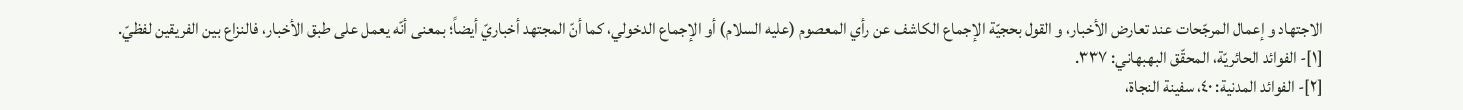الاجتهاد و إعمال المرجّحات عند تعارض الأخبار، و القول بحجيّة الإجماع الكاشف عن رأي المعصوم (عليه السلام) أو الإجماع الدخولي، كما أنّ المجتهد أخباريّ أيضاً؛ بمعنى أنّه يعمل على طبق الأخبار، فالنزاع بين الفريقين لفظيّ.
[١]- الفوائد الحائريّة، المحقّق البهبهاني: ٣٣٧.
[٢]- الفوائد المدنية: ٤٠، سفينة النجاة،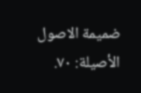ضميمة الاصول الأصيلة: ٧٠.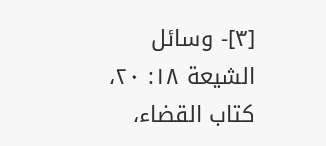[٣]- وسائل الشيعة ١٨: ٢٠، كتاب القضاء،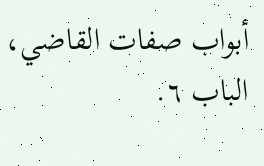أبواب صفات القاضي، الباب ٦.